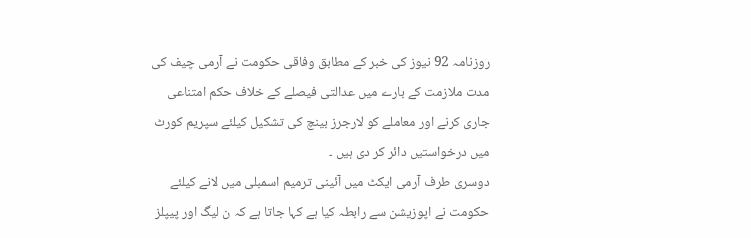روزنامہ 92 نیوز کی خبر کے مطابق وفاقی حکومت نے آرمی چیف کی مدت ملازمت کے بارے میں عدالتی فیصلے کے خلاف حکم امتناعی جاری کرنے اور معاملے کو لارجرز بینچ کی تشکیل کیلئے سپریم کورٹ میں درخواستیں دائر کر دی ہیں ۔
دوسری طرف آرمی ایکٹ میں آئینی ترمیم اسمبلی میں لانے کیلئے حکومت نے اپوزیشن سے رابطہ کیا ہے کہا جاتا ہے کہ ن لیگ اور پیپلز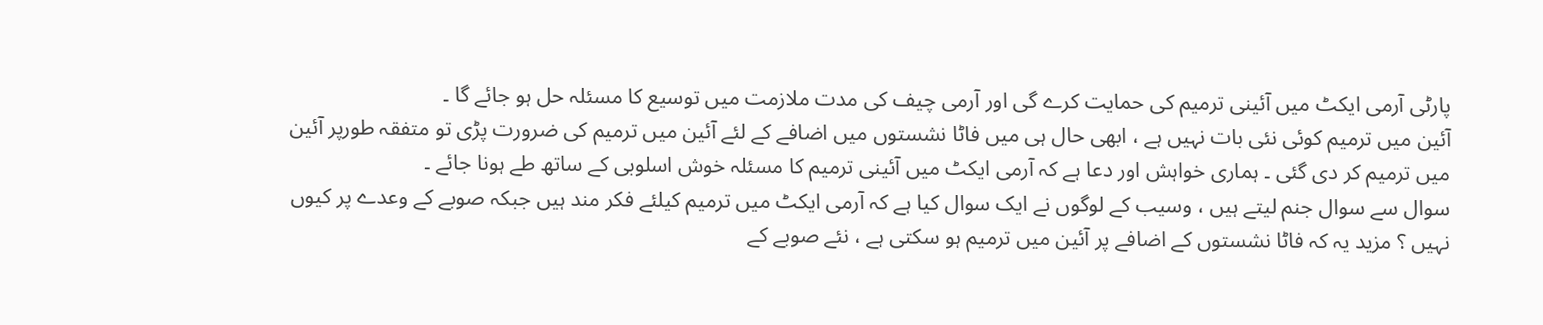پارٹی آرمی ایکٹ میں آئینی ترمیم کی حمایت کرے گی اور آرمی چیف کی مدت ملازمت میں توسیع کا مسئلہ حل ہو جائے گا ۔
آئین میں ترمیم کوئی نئی بات نہیں ہے ، ابھی حال ہی میں فاٹا نشستوں میں اضافے کے لئے آئین میں ترمیم کی ضرورت پڑی تو متفقہ طورپر آئین میں ترمیم کر دی گئی ۔ ہماری خواہش اور دعا ہے کہ آرمی ایکٹ میں آئینی ترمیم کا مسئلہ خوش اسلوبی کے ساتھ طے ہونا جائے ۔
سوال سے سوال جنم لیتے ہیں ، وسیب کے لوگوں نے ایک سوال کیا ہے کہ آرمی ایکٹ میں ترمیم کیلئے فکر مند ہیں جبکہ صوبے کے وعدے پر کیوں نہیں ؟ مزید یہ کہ فاٹا نشستوں کے اضافے پر آئین میں ترمیم ہو سکتی ہے ، نئے صوبے کے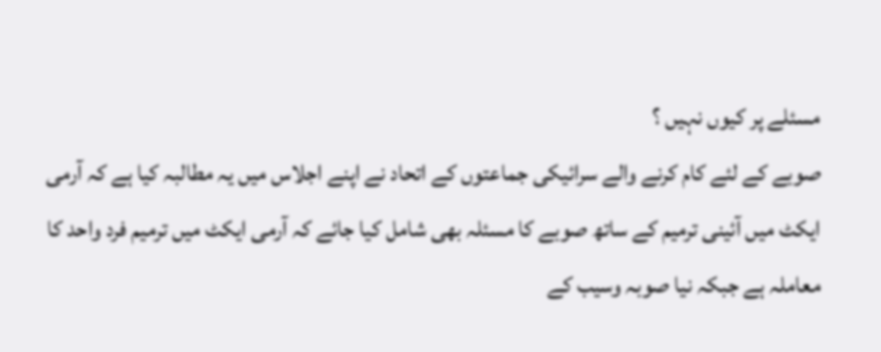مسئلے پر کیوں نہیں ؟
صوبے کے لئے کام کرنے والے سرائیکی جماعتوں کے اتحاد نے اپنے اجلاس میں یہ مطالبہ کیا ہے کہ آرمی ایکٹ میں آئینی ترمیم کے ساتھ صوبے کا مسئلہ بھی شامل کیا جائے کہ آرمی ایکٹ میں ترمیم فرد واحد کا معاملہ ہے جبکہ نیا صوبہ وسیب کے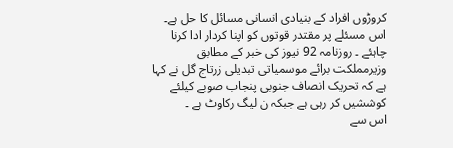کروڑوں افراد کے بنیادی انسانی مسائل کا حل ہے۔
اس مسئلے پر مقتدر قوتوں کو اپنا کردار ادا کرنا چاہئے ۔ روزنامہ 92 نیوز کی خبر کے مطابق وزیرمملکت برائے موسمیاتی تبدیلی زرتاج گل نے کہا ہے کہ تحریک انصاف جنوبی پنجاب صوبے کیلئے کوششیں کر رہی ہے جبکہ ن لیگ رکاوٹ ہے ۔
اس سے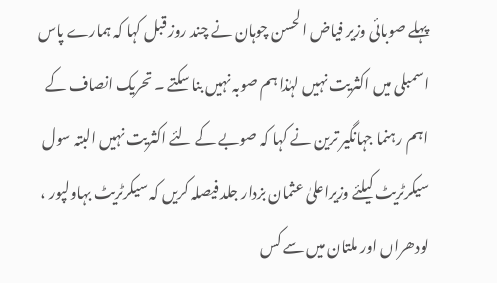پہلے صوبائی وزیر فیاض الحسن چوہان نے چند روز قبل کہا کہ ہمارے پاس اسمبلی میں اکثریت نہیں لہٰذا ہم صوبہ نہیں بنا سکتے ۔ تحریک انصاف کے اہم رہنما جہانگیر ترین نے کہا کہ صوبے کے لئے اکثریت نہیں البتہ سول سیکرٹریٹ کیلئے وزیراعلیٰ عثمان بزدار جلد فیصلہ کریں کہ سیکرٹریٹ بہاولپور ، لودھراں اور ملتان میں سے کس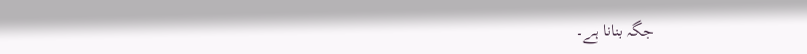جگہ بنانا ہے۔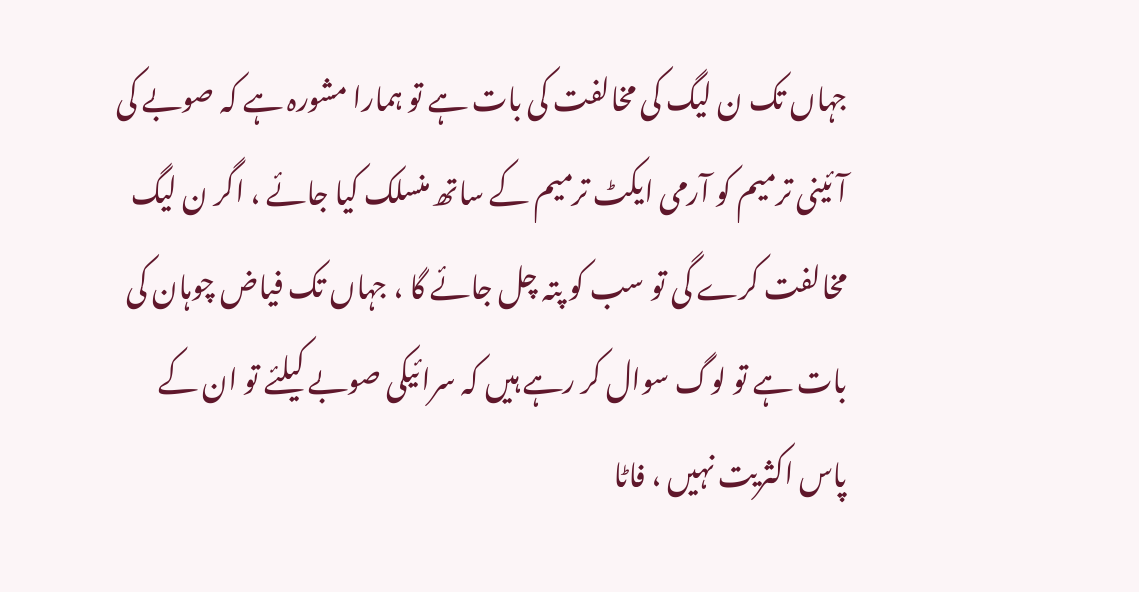جہاں تک ن لیگ کی مخالفت کی بات ہے تو ہمارا مشورہ ہے کہ صوبے کی آئینی ترمیم کو آرمی ایکٹ ترمیم کے ساتھ منسلک کیا جائے ، اگر ن لیگ مخالفت کرے گی تو سب کو پتہ چل جائے گا ، جہاں تک فیاض چوہان کی بات ہے تو لوگ سوال کر رہے ہیں کہ سرائیکی صوبے کیلئے تو ان کے پاس اکثریت نہیں ، فاٹا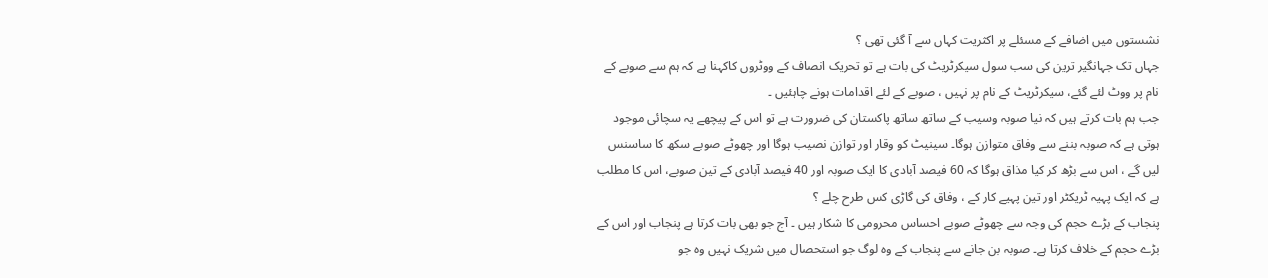نشستوں میں اضافے کے مسئلے پر اکثریت کہاں سے آ گئی تھی ؟
جہاں تک جہانگیر ترین کی سب سول سیکرٹریٹ کی بات ہے تو تحریک انصاف کے ووٹروں کاکہنا ہے کہ ہم سے صوبے کے نام پر ووٹ لئے گئے، سیکرٹریٹ کے نام پر نہیں ، صوبے کے لئے اقدامات ہونے چاہئیں ۔
جب ہم بات کرتے ہیں کہ نیا صوبہ وسیب کے ساتھ ساتھ پاکستان کی ضرورت ہے تو اس کے پیچھے یہ سچائی موجود ہوتی ہے کہ صوبہ بننے سے وفاق متوازن ہوگا۔ سینیٹ کو وقار اور توازن نصیب ہوگا اور چھوٹے صوبے سکھ کا ساسنس لیں گے ، اس سے بڑھ کر کیا مذاق ہوگا کہ 60 فیصد آبادی کا ایک صوبہ اور 40 فیصد آبادی کے تین صوبے، اس کا مطلب ہے کہ ایک پہیہ ٹریکٹر اور تین پہیے کار کے ، وفاق کی گاڑی کس طرح چلے ؟
پنجاب کے بڑے حجم کی وجہ سے چھوٹے صوبے احساس محرومی کا شکار ہیں ۔ آج جو بھی بات کرتا ہے پنجاب اور اس کے بڑے حجم کے خلاف کرتا ہے۔ صوبہ بن جانے سے پنجاب کے وہ لوگ جو استحصال میں شریک نہیں وہ جو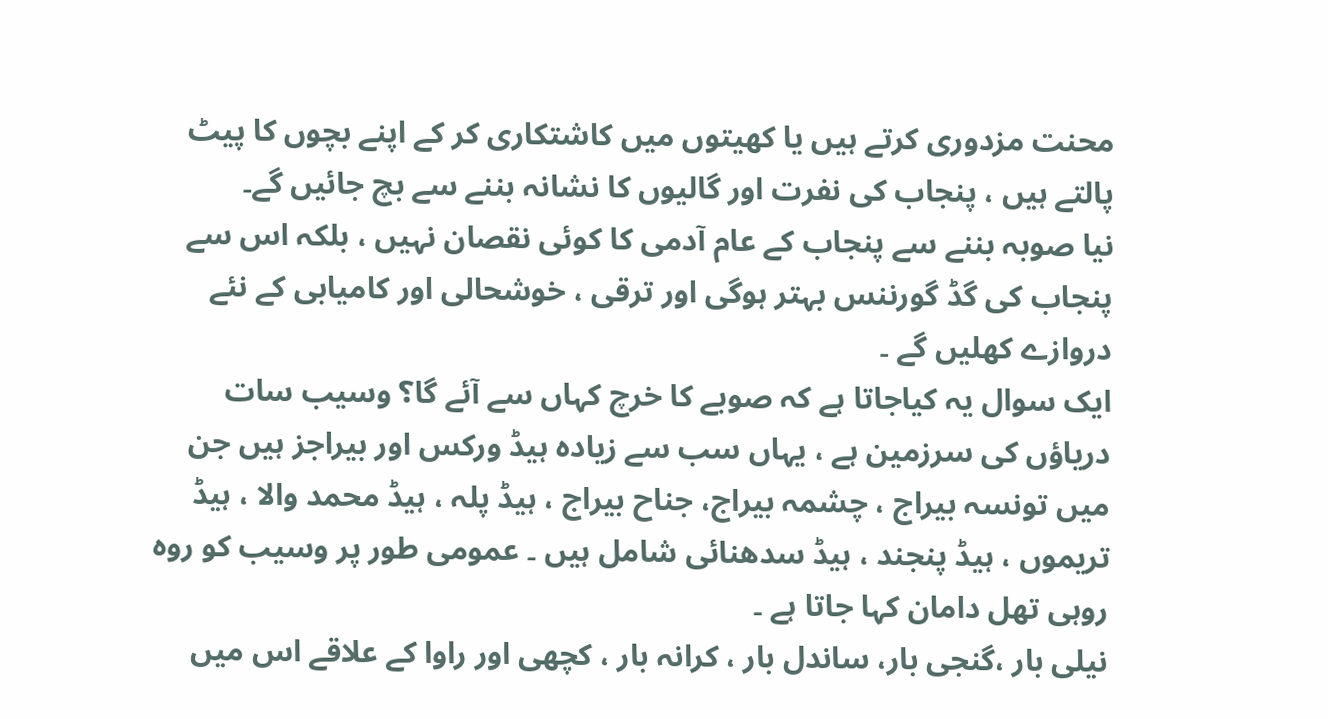محنت مزدوری کرتے ہیں یا کھیتوں میں کاشتکاری کر کے اپنے بچوں کا پیٹ پالتے ہیں ، پنجاب کی نفرت اور گالیوں کا نشانہ بننے سے بچ جائیں گے۔
نیا صوبہ بننے سے پنجاب کے عام آدمی کا کوئی نقصان نہیں ، بلکہ اس سے پنجاب کی گڈ گورننس بہتر ہوگی اور ترقی ، خوشحالی اور کامیابی کے نئے دروازے کھلیں گے ۔
ایک سوال یہ کیاجاتا ہے کہ صوبے کا خرچ کہاں سے آئے گا؟ وسیب سات دریاؤں کی سرزمین ہے ، یہاں سب سے زیادہ ہیڈ ورکس اور بیراجز ہیں جن میں تونسہ بیراج ، چشمہ بیراج، جناح بیراج ، ہیڈ پلہ ، ہیڈ محمد والا ، ہیڈ تریموں ، ہیڈ پنجند ، ہیڈ سدھنائی شامل ہیں ۔ عمومی طور پر وسیب کو روہ روہی تھل دامان کہا جاتا ہے ۔
نیلی بار ،گنجی بار، ساندل بار ، کرانہ بار ، کچھی اور راوا کے علاقے اس میں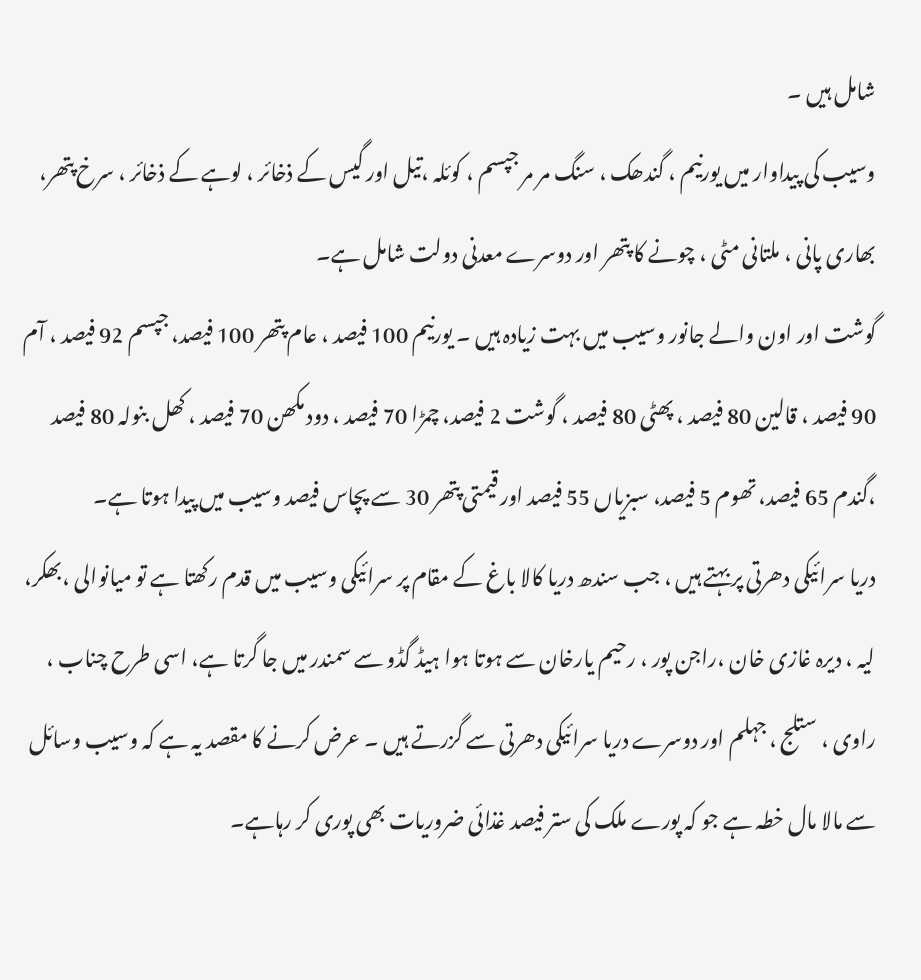شامل ہیں ۔
وسیب کی پیداوار میں یورنیم ، گندھک ، سنگ مر مر جپسم ، کوئلہ ،تیل اور گیس کے ذخائر ، لوہے کے ذخائر ، سرخ پتھر، بھاری پانی ، ملتانی مٹی ، چونے کا پتھر اور دوسرے معدنی دولت شامل ہے۔
گوشت اور اون والے جانور وسیب میں بہت زیادہ ہیں ۔ یورنیم 100 فیصد ، عام پتھر 100 فیصد، جپسم 92 فیصد ، آم 90 فیصد ، قالین 80 فیصد ، پھٹی 80 فیصد ، گوشت 2 فیصد، چمڑا 70 فیصد ، دود مکھن 70 فیصد ، کھل بنولہ 80 فیصد ،گندم 65 فیصد، تھوم 5 فیصد، سبزیاں 55 فیصد اور قیمتی پتھر 30 سے پچاس فیصد وسیب میں پیدا ہوتا ہے۔
دریا سرائیکی دھرتی پر بہتے ہیں ، جب سندھ دریا کالا باغ کے مقام پر سرائیکی وسیب میں قدم رکھتا ہے تو میانوالی ،بھکر، لیہ ، دیرہ غازی خان ،راجن پور ، رحیم یارخان سے ہوتا ہوا ہیڈ گڈو سے سمندر میں جا گرتا ہے، اسی طرح چناب ، راوی ، ستلج ، جہلم اور دوسرے دریا سرائیکی دھرتی سے گزرتے ہیں ۔ عرض کرنے کا مقصد یہ ہے کہ وسیب وسائل سے مالا مال خطہ ہے جو کہ پورے ملک کی ستر فیصد غذائی ضروریات بھی پوری کر رہاہے۔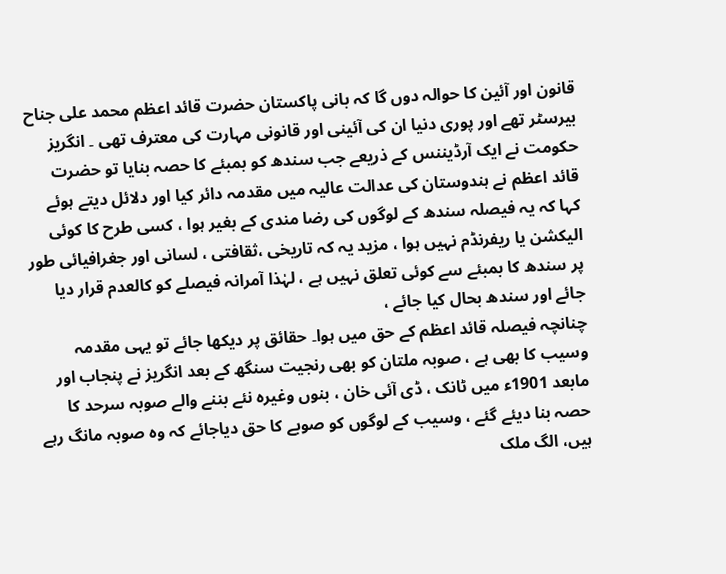قانون اور آئین کا حوالہ دوں گا کہ بانی پاکستان حضرت قائد اعظم محمد علی جناح بیرسٹر تھے اور پوری دنیا ان کی آئینی اور قانونی مہارت کی معترف تھی ۔ انگریز حکومت نے ایک آرڈیننس کے ذریعے جب سندھ کو بمبئے کا حصہ بنایا تو حضرت قائد اعظم نے ہندوستان کی عدالت عالیہ میں مقدمہ دائر کیا اور دلائل دیتے ہوئے کہا کہ یہ فیصلہ سندھ کے لوگوں کی رضا مندی کے بغیر ہوا ، کسی طرح کا کوئی الیکشن یا ریفرنڈم نہیں ہوا ، مزید یہ کہ تاریخی ،ثقافتی ، لسانی اور جغرافیائی طور پر سندھ کا بمبئے سے کوئی تعلق نہیں ہے ، لہٰذا آمرانہ فیصلے کو کالعدم قرار دیا جائے اور سندھ بحال کیا جائے ،
چنانچہ فیصلہ قائد اعظم کے حق میں ہوا۔ حقائق پر دیکھا جائے تو یہی مقدمہ وسیب کا بھی ہے ، صوبہ ملتان کو بھی رنجیت سنگھ کے بعد انگریز نے پنجاب اور مابعد 1901ء میں ٹانک ، ڈی آئی خان ، بنوں وغیرہ نئے بننے والے صوبہ سرحد کا حصہ بنا دیئے گئے ، وسیب کے لوگوں کو صوبے کا حق دیاجائے کہ وہ صوبہ مانگ رہے ہیں، الگ ملک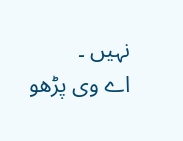نہیں ۔
اے وی پڑھو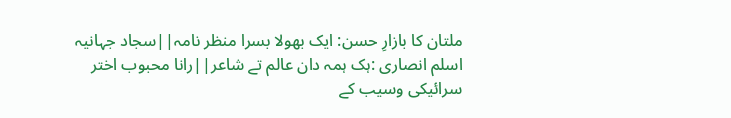ملتان کا بازارِ حسن: ایک بھولا بسرا منظر نامہ||سجاد جہانیہ
اسلم انصاری :ہک ہمہ دان عالم تے شاعر||رانا محبوب اختر
سرائیکی وسیب کے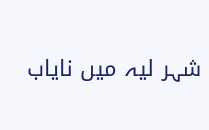شہر لیہ میں نایاب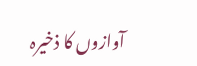آوازوں کا ذخیرہ